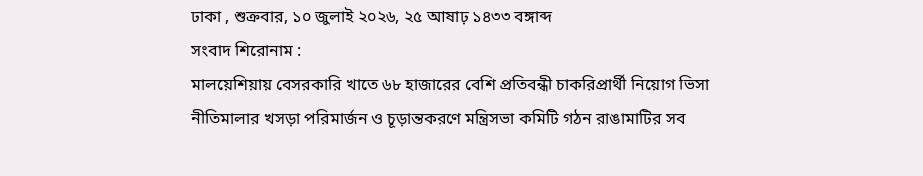ঢাকা , শুক্রবার, ১০ জুলাই ২০২৬, ২৫ আষাঢ় ১৪৩৩ বঙ্গাব্দ
সংবাদ শিরোনাম :
মালয়েশিয়ায় বেসরকারি খাতে ৬৮ হাজারের বেশি প্রতিবন্ধী চাকরিপ্রার্থী নিয়োগ ভিসা নীতিমালার খসড়া পরিমার্জন ও চূড়ান্তকরণে মন্ত্রিসভা কমিটি গঠন রাঙামাটির সব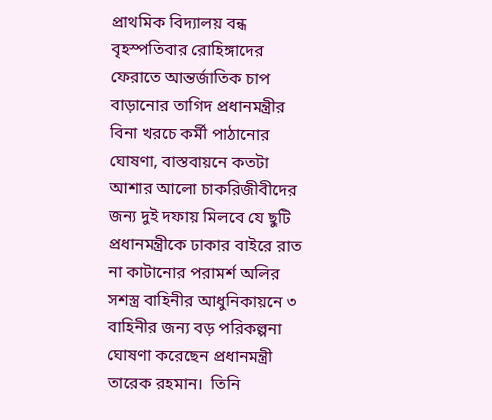প্রাথমিক বিদ্যালয় বন্ধ বৃহস্পতিবার রোহিঙ্গাদের ফেরাতে আন্তর্জাতিক চাপ বাড়ানোর তাগিদ প্রধানমন্ত্রীর বিনা খরচে কর্মী পাঠানোর ঘোষণা, বাস্তবায়নে কতটা আশার আলো চাকরিজীবীদের জন্য দুই দফায় মিলবে যে ছুটি প্রধানমন্ত্রীকে ঢাকার বাইরে রাত না কাটানোর পরামর্শ অলির সশস্ত্র বাহিনীর আধুনিকায়নে ৩ বাহিনীর জন্য বড় পরিকল্পনা ঘোষণা করেছেন প্রধানমন্ত্রী তারেক রহমান।  তিনি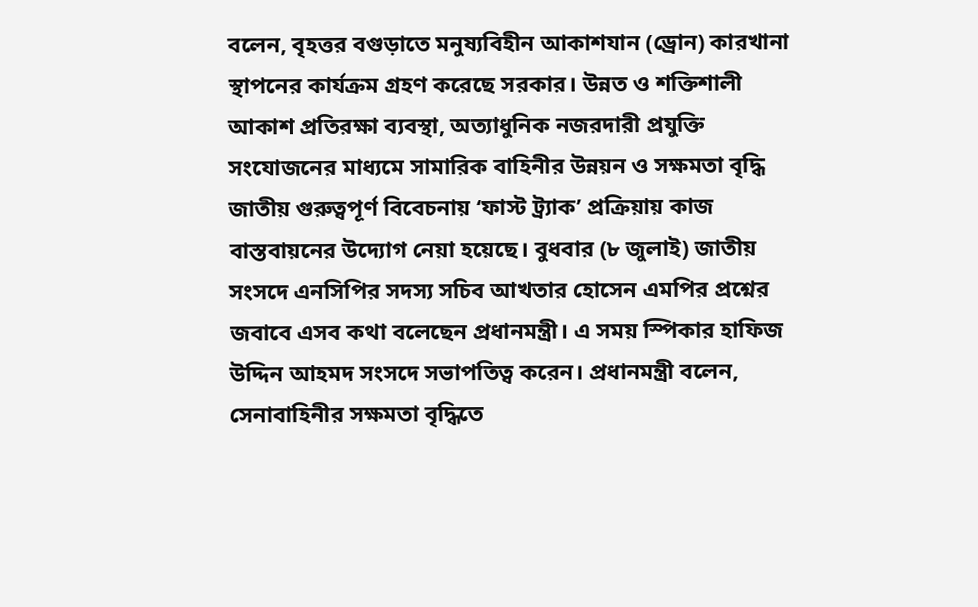বলেন, বৃহত্তর বগুড়াতে মনুষ্যবিহীন আকাশযান (ড্রোন) কারখানা স্থাপনের কার্যক্রম গ্রহণ করেছে সরকার। উন্নত ও শক্তিশালী আকাশ প্রতিরক্ষা ব্যবস্থা, অত্যাধুনিক নজরদারী প্রযুক্তি সংযোজনের মাধ্যমে সামারিক বাহিনীর উন্নয়ন ও সক্ষমতা বৃদ্ধি জাতীয় গুরুত্বপূর্ণ বিবেচনায় ‘ফাস্ট ট্র্যাক’ প্রক্রিয়ায় কাজ বাস্তবায়নের উদ্যোগ নেয়া হয়েছে। বুধবার (৮ জুলাই) জাতীয় সংসদে এনসিপির সদস্য সচিব আখতার হোসেন এমপির প্রশ্নের জবাবে এসব কথা বলেছেন প্রধানমন্ত্রী। এ সময় স্পিকার হাফিজ উদ্দিন আহমদ সংসদে সভাপতিত্ব করেন। প্রধানমন্ত্রী বলেন, সেনাবাহিনীর সক্ষমতা বৃদ্ধিতে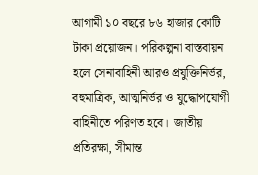আগামী ১০ বছরে ৮৬ হাজার কোটি টাকা প্রয়োজন। পরিকল্পনা বাস্তবায়ন হলে সেনাবাহিনী আরও প্রযুক্তিনির্ভর, বহুমাত্রিক, আত্মনির্ভর ও যুদ্ধোপযোগী বাহিনীতে পরিণত হবে।  জাতীয় প্রতিরক্ষা, সীমান্ত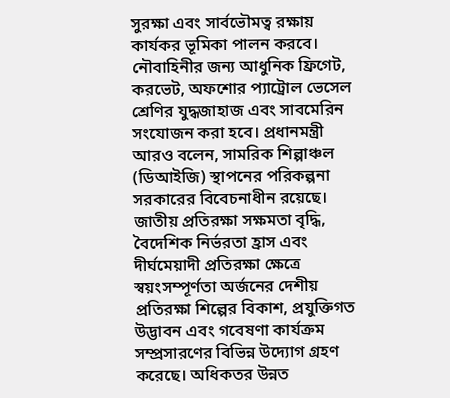সুরক্ষা এবং সার্বভৌমত্ব রক্ষায় কার্যকর ভূমিকা পালন করবে। নৌবাহিনীর জন্য আধুনিক ফ্রিগেট, করভেট, অফশোর প্যাট্রোল ভেসেল শ্রেণির যুদ্ধজাহাজ এবং সাবমেরিন সংযোজন করা হবে। প্রধানমন্ত্রী আরও বলেন, সামরিক শিল্পাঞ্চল (ডিআইজি) স্থাপনের পরিকল্পনা সরকারের বিবেচনাধীন রয়েছে। জাতীয় প্রতিরক্ষা সক্ষমতা বৃদ্ধি, বৈদেশিক নির্ভরতা হ্রাস এবং দীর্ঘমেয়াদী প্রতিরক্ষা ক্ষেত্রে স্বয়ংসম্পূর্ণতা অর্জনের দেশীয় প্রতিরক্ষা শিল্পের বিকাশ, প্রযুক্তিগত উদ্ভাবন এবং গবেষণা কার্যক্রম সম্প্রসারণের বিভিন্ন উদ্যোগ গ্রহণ করেছে। অধিকতর উন্নত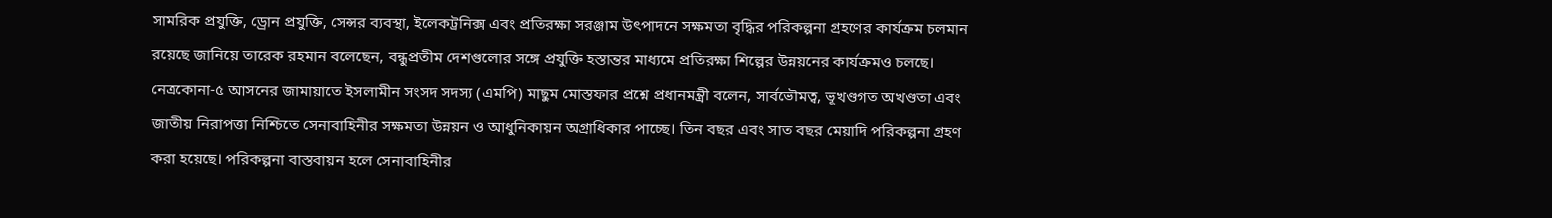সামরিক প্রযুক্তি, ড্রোন প্রযুক্তি, সেন্সর ব্যবস্থা, ইলেকট্রনিক্স এবং প্রতিরক্ষা সরঞ্জাম উৎপাদনে সক্ষমতা বৃদ্ধির পরিকল্পনা গ্রহণের কার্যক্রম চলমান রয়েছে জানিয়ে তারেক রহমান বলেছেন, বন্ধুপ্রতীম দেশগুলোর সঙ্গে প্রযুক্তি হস্তান্তর মাধ্যমে প্রতিরক্ষা শিল্পের উন্নয়নের কার্যক্রমও চলছে। নেত্রকোনা-৫ আসনের জামায়াতে ইসলামীন সংসদ সদস্য (এমপি) মাছুম মোস্তফার প্রশ্নে প্রধানমন্ত্রী বলেন, সার্বভৌমত্ব, ভূখণ্ডগত অখণ্ডতা এবং জাতীয় নিরাপত্তা নিশ্চিতে সেনাবাহিনীর সক্ষমতা উন্নয়ন ও আধুনিকায়ন অগ্রাধিকার পাচ্ছে। তিন বছর এবং সাত বছর মেয়াদি পরিকল্পনা গ্রহণ করা হয়েছে। পরিকল্পনা বাস্তবায়ন হলে সেনাবাহিনীর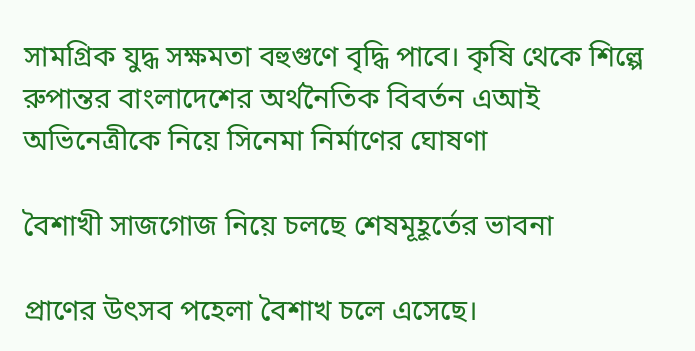সামগ্রিক যুদ্ধ সক্ষমতা বহুগুণে বৃদ্ধি পাবে। কৃষি থেকে শিল্পে রুপান্তর বাংলাদেশের অর্থনৈতিক বিবর্তন এআই অভিনেত্রীকে নিয়ে সিনেমা নির্মাণের ঘোষণা

বৈশাখী সাজগোজ নিয়ে চলছে শেষমূহূর্তের ভাবনা

প্রাণের উৎসব পহেলা বৈশাখ চলে এসেছে।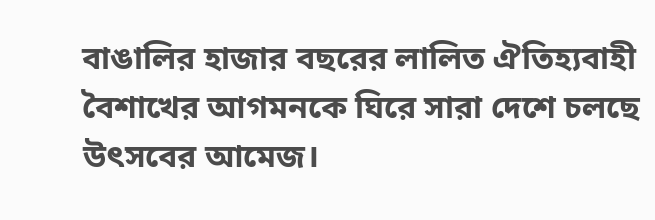বাঙালির হাজার বছরের লালিত ঐতিহ্যবাহী বৈশাখের আগমনকে ঘিরে সারা দেশে চলছে উৎসবের আমেজ।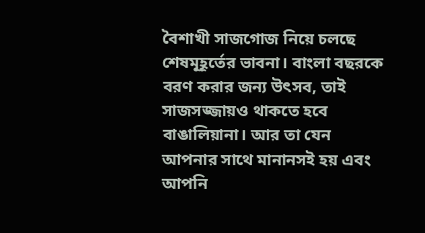বৈশাখী সাজগোজ নিয়ে চলছে শেষমূহূর্তের ভাবনা। বাংলা বছরকে বরণ করার জন্য উৎসব, তাই সাজসজ্জায়ও থাকতে হবে বাঙালিয়ানা। আর তা যেন আপনার সাথে মানানসই হয় এবং আপনি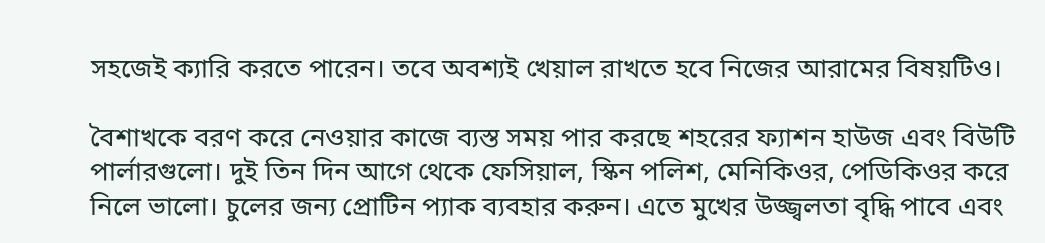সহজেই ক্যারি করতে পারেন। তবে অবশ্যই খেয়াল রাখতে হবে নিজের আরামের বিষয়টিও।

বৈশাখকে বরণ করে নেওয়ার কাজে ব্যস্ত সময় পার করছে শহরের ফ্যাশন হাউজ এবং বিউটি পার্লারগুলো। দুই তিন দিন আগে থেকে ফেসিয়াল, স্কিন পলিশ, মেনিকিওর, পেডিকিওর করে নিলে ভালো। চুলের জন্য প্রোটিন প্যাক ব্যবহার করুন। এতে মুখের উজ্জ্বলতা বৃদ্ধি পাবে এবং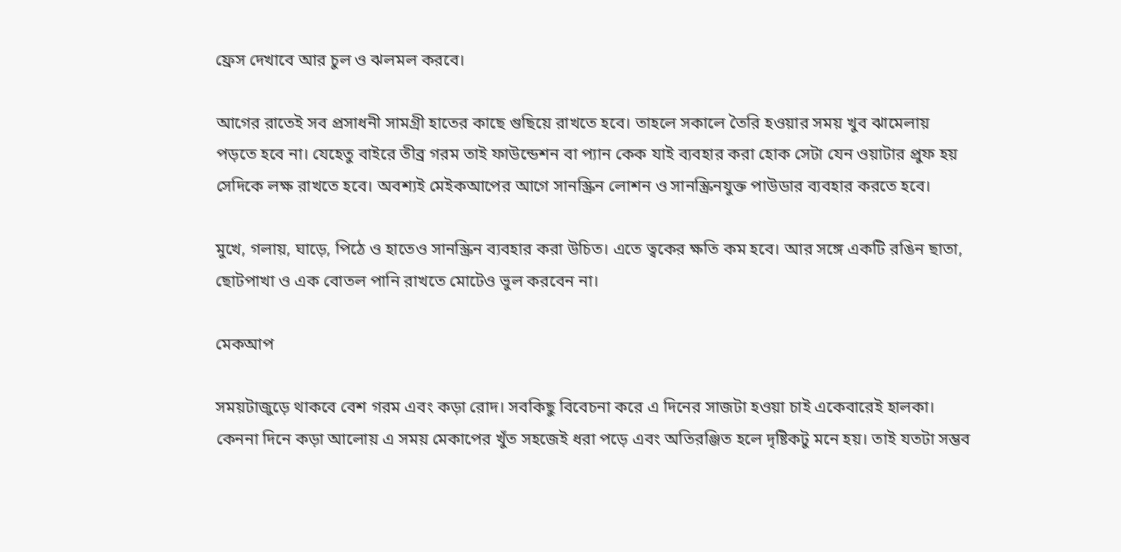ফ্রেস দেখাবে আর চুল ও ঝলমল করবে।

আগের রাতেই সব প্রসাধনী সামগ্রী হাতের কাছে গুছিয়ে রাখতে হবে। তাহলে সকালে তৈরি হওয়ার সময় খুব ঝামেলায় পড়তে হবে না। যেহেতু বাইরে তীব্র গরম তাই ফাউন্ডেশন বা প্যান কেক যাই ব্যবহার করা হোক সেটা যেন ওয়াটার প্রুফ হয় সেদিকে লক্ষ রাখতে হবে। অবশ্যই মেইকআপের আগে সানস্ক্রিন লোশন ও সানস্ক্রিনযুক্ত পাউডার ব্যবহার করতে হবে।

মুখে, গলায়, ঘাড়ে, পিঠে ও হাতেও সানস্ক্রিন ব্যবহার করা উচিত। এতে ত্বকের ক্ষতি কম হবে। আর সঙ্গে একটি রঙিন ছাতা, ছোটপাখা ও এক বোতল পানি রাখতে মোটেও ভুল করবেন না।

মেকআপ

সময়টাজুড়ে থাকবে বেশ গরম এবং কড়া রোদ। সবকিছু বিবেচনা করে এ দিনের সাজটা হওয়া চাই একেবারেই হালকা। কেননা দিনে কড়া আলোয় এ সময় মেকাপের খুঁত সহজেই ধরা পড়ে এবং অতিরঞ্জিত হলে দৃষ্টিকটু মনে হয়। তাই যতটা সম্ভব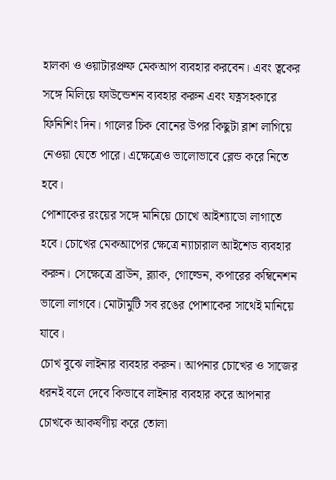হালকা ও ওয়াটারপ্রুফ মেকআপ ব্যবহার করবেন। এবং ত্বকের সঙ্গে মিলিয়ে ফাউন্ডেশন ব্যবহার করুন এবং যত্নসহকারে ফিনিশিং দিন। গালের চিক বোনের উপর কিছুটা ব্লাশ লাগিয়ে নেওয়া যেতে পারে। এক্ষেত্রেও ভালোভাবে ব্লেন্ড করে নিতে হবে।
পোশাকের রংয়ের সঙ্গে মানিয়ে চোখে আইশ্যাডো লাগাতে হবে। চোখের মেকআপের ক্ষেত্রে ন্যাচারাল আইশেড ব্যবহার করুন। সেক্ষেত্রে ব্রাউন, ব্ল্যাক, গোল্ডেন, কপারের কম্বিনেশন ভালো লাগবে। মোটামুটি সব রঙের পোশাকের সাথেই মানিয়ে যাবে।
চোখ বুঝে লাইনার ব্যবহার করুন। আপনার চোখের ও সাজের ধরনই বলে দেবে কিভাবে লাইনার ব্যবহার করে আপনার চোখকে আকর্ষণীয় করে তোলা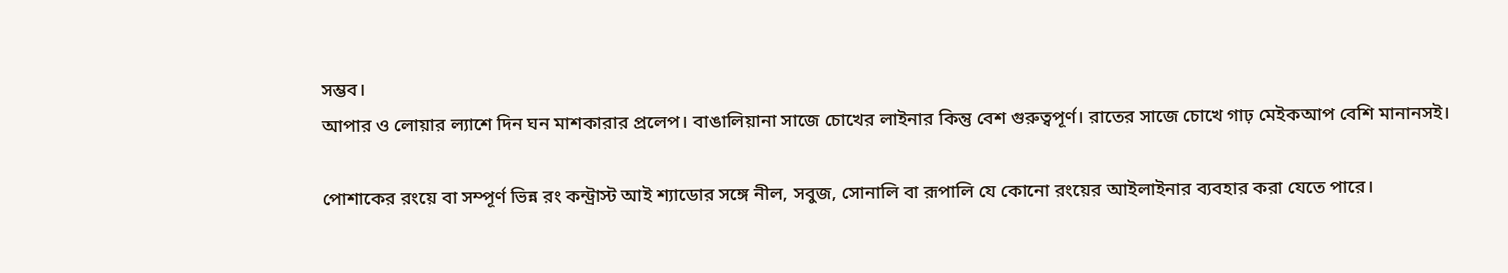সম্ভব।
আপার ও লোয়ার ল্যাশে দিন ঘন মাশকারার প্রলেপ। বাঙালিয়ানা সাজে চোখের লাইনার কিন্তু বেশ গুরুত্বপূর্ণ। রাতের সাজে চোখে গাঢ় মেইকআপ বেশি মানানসই।

পোশাকের রংয়ে বা সম্পূর্ণ ভিন্ন রং কন্ট্রাস্ট আই শ্যাডোর সঙ্গে নীল, সবুজ, সোনালি বা রূপালি যে কোনো রংয়ের আইলাইনার ব্যবহার করা যেতে পারে।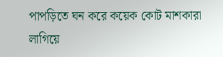পাপড়িতে ঘন করে কয়েক কোট মাশকারা লাগিয়ে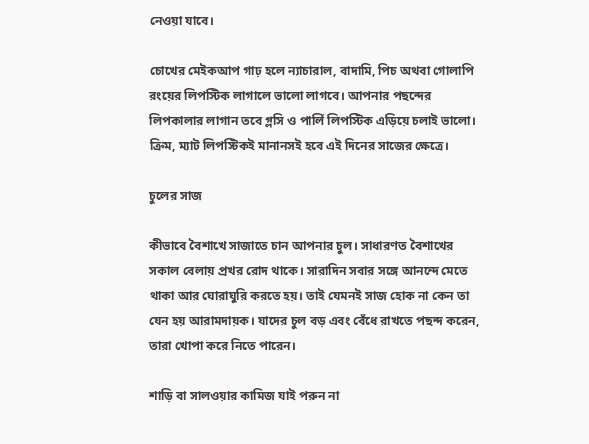নেওয়া যাবে।

চোখের মেইকআপ গাঢ় হলে ন্যাচারাল, বাদামি, পিচ অথবা গোলাপি রংয়ের লিপস্টিক লাগালে ভালো লাগবে। আপনার পছন্দের লিপকালার লাগান তবে গ্লসি ও পার্লি লিপস্টিক এড়িয়ে চলাই ভালো। ক্রিম, ম্যাট লিপস্টিকই মানানসই হবে এই দিনের সাজের ক্ষেত্রে।

চুলের সাজ

কীভাবে বৈশাখে সাজাতে চান আপনার চুল। সাধারণত বৈশাখের সকাল বেলায় প্রখর রোদ থাকে। সারাদিন সবার সঙ্গে আনন্দে মেতে থাকা আর ঘোরাঘুরি করতে হয়। তাই যেমনই সাজ হোক না কেন তা যেন হয় আরামদায়ক। যাদের চুল বড় এবং বেঁধে রাখতে পছন্দ করেন, তারা খোপা করে নিতে পারেন।

শাড়ি বা সালওয়ার কামিজ যাই পরুন না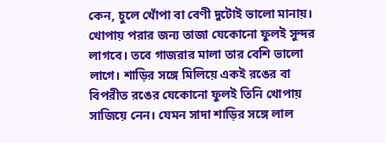কেন, চুলে খোঁপা বা বেণী দুটোই ভালো মানায়। খোপায় পরার জন্য তাজা যেকোনো ফুলই সুন্দর লাগবে। তবে গাজরার মালা তার বেশি ভালো লাগে। শাড়ির সঙ্গে মিলিয়ে একই রঙের বা বিপরীত রঙের যেকোনো ফুলই তিনি খোপায় সাজিয়ে নেন। যেমন সাদা শাড়ির সঙ্গে লাল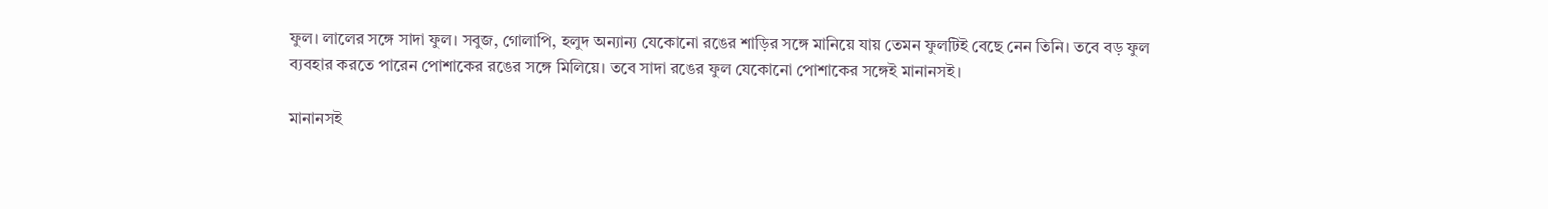ফুল। লালের সঙ্গে সাদা ফুল। সবুজ, গোলাপি, হলুদ অন্যান্য যেকোনো রঙের শাড়ির সঙ্গে মানিয়ে যায় তেমন ফুলটিই বেছে নেন তিনি। তবে বড় ফুল ব্যবহার করতে পারেন পোশাকের রঙের সঙ্গে মিলিয়ে। তবে সাদা রঙের ফুল যেকোনো পোশাকের সঙ্গেই মানানসই।

মানানসই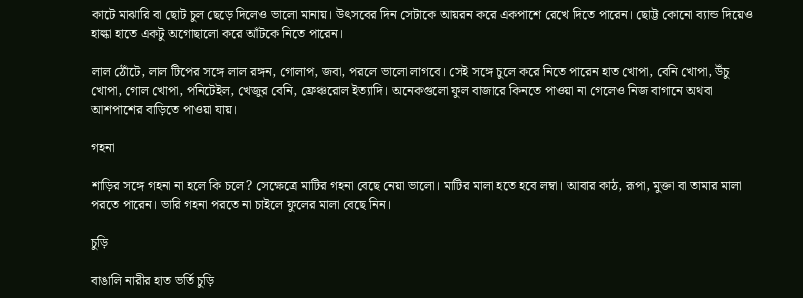কাটে মাঝারি বা ছোট চুল ছেড়ে দিলেও ভালো মানায়। উৎসবের দিন সেটাকে আয়রন করে একপাশে রেখে দিতে পারেন। ছোট্ট কোনো ব্যান্ড দিয়েও হাল্কা হাতে একটু অগোছালো করে আঁটকে নিতে পারেন।

লাল ঠোঁটে, লাল টিপের সঙ্গে লাল রঙ্গন, গোলাপ, জবা, পরলে ভালো লাগবে। সেই সঙ্গে চুলে করে নিতে পারেন হাত খোপা, বেনি খোপা, উঁচু খোপা, গোল খোপা, পনিটেইল, খেজুর বেনি, ফ্রেঞ্চরোল ইত্যাদি। অনেকগুলো ফুল বাজারে কিনতে পাওয়া না গেলেও নিজ বাগানে অথবা আশপাশের বাড়িতে পাওয়া যায়।

গহনা

শাড়ির সঙ্গে গহনা না হলে কি চলে? সেক্ষেত্রে মাটির গহনা বেছে নেয়া ভালো। মাটির মালা হতে হবে লম্বা। আবার কাঠ, রূপা, মুক্তা বা তামার মালা পরতে পারেন। ভারি গহনা পরতে না চাইলে ফুলের মালা বেছে নিন।

চুড়ি

বাঙালি নারীর হাত ভর্তি চুড়ি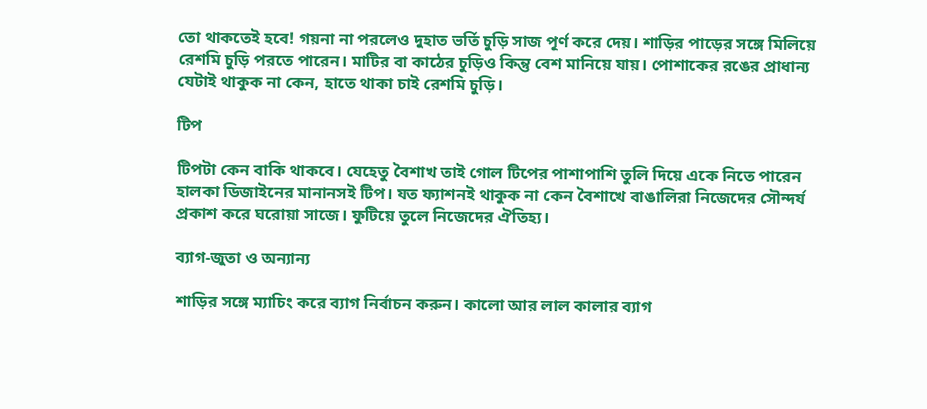তো থাকতেই হবে! গয়না না পরলেও দুহাত ভর্তি চুড়ি সাজ পূর্ণ করে দেয়। শাড়ির পাড়ের সঙ্গে মিলিয়ে রেশমি চুড়ি পরতে পারেন। মাটির বা কাঠের চুড়িও কিন্তু বেশ মানিয়ে যায়। পোশাকের রঙের প্রাধান্য যেটাই থাকুক না কেন, হাতে থাকা চাই রেশমি চুড়ি।

টিপ

টিপটা কেন বাকি থাকবে। যেহেতু বৈশাখ তাই গোল টিপের পাশাপাশি তুলি দিয়ে একে নিতে পারেন হালকা ডিজাইনের মানানসই টিপ। যত ফ্যাশনই থাকুক না কেন বৈশাখে বাঙালিরা নিজেদের সৌন্দর্য প্রকাশ করে ঘরোয়া সাজে। ফুটিয়ে তুলে নিজেদের ঐতিহ্য।

ব্যাগ-জুতা ও অন্যান্য

শাড়ির সঙ্গে ম্যাচিং করে ব্যাগ নির্বাচন করুন। কালো আর লাল কালার ব্যাগ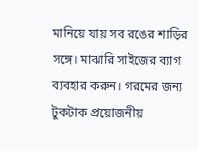মানিয়ে যায় সব রঙের শাড়ির সঙ্গে। মাঝারি সাইজের ব্যাগ ব্যবহার করুন। গরমের জন্য টুকটাক প্রয়োজনীয়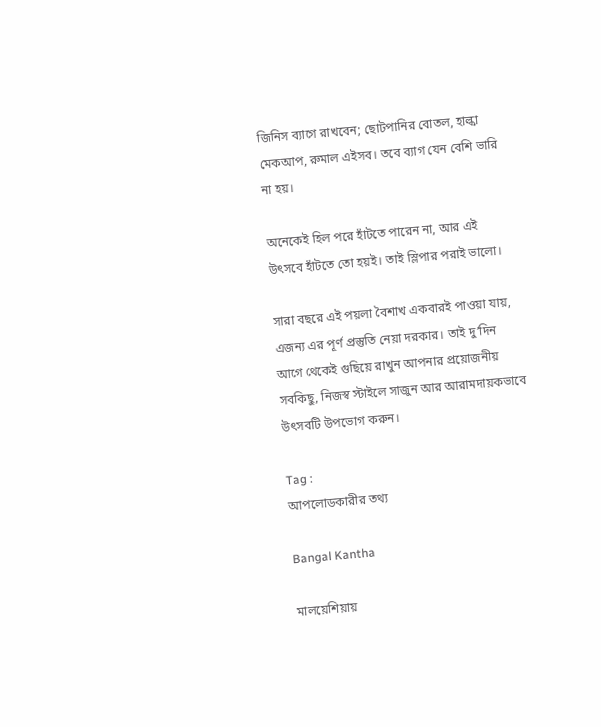জিনিস ব্যাগে রাখবেন; ছোটপানির বোতল, হাল্কা মেকআপ, রুমাল এইসব। তবে ব্যাগ যেন বেশি ভারি না হয়।

অনেকেই হিল পরে হাঁটতে পারেন না, আর এই উৎসবে হাঁটতে তো হয়ই। তাই স্লিপার পরাই ভালো।

সারা বছরে এই পয়লা বৈশাখ একবারই পাওয়া যায়, এজন্য এর পূর্ণ প্রস্তুতি নেয়া দরকার। তাই দু’দিন আগে থেকেই গুছিয়ে রাখুন আপনার প্রয়োজনীয় সবকিছু, নিজস্ব স্টাইলে সাজুন আর আরামদায়কভাবে উৎসবটি উপভোগ করুন।

Tag :
আপলোডকারীর তথ্য

Bangal Kantha

মালয়েশিয়ায়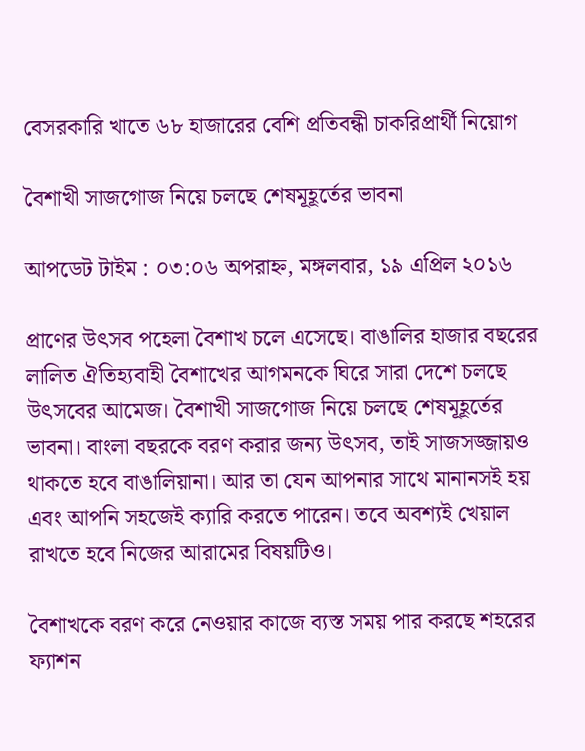বেসরকারি খাতে ৬৮ হাজারের বেশি প্রতিবন্ধী চাকরিপ্রার্থী নিয়োগ

বৈশাখী সাজগোজ নিয়ে চলছে শেষমূহূর্তের ভাবনা

আপডেট টাইম : ০৩:০৬ অপরাহ্ন, মঙ্গলবার, ১৯ এপ্রিল ২০১৬

প্রাণের উৎসব পহেলা বৈশাখ চলে এসেছে। বাঙালির হাজার বছরের লালিত ঐতিহ্যবাহী বৈশাখের আগমনকে ঘিরে সারা দেশে চলছে উৎসবের আমেজ। বৈশাখী সাজগোজ নিয়ে চলছে শেষমূহূর্তের ভাবনা। বাংলা বছরকে বরণ করার জন্য উৎসব, তাই সাজসজ্জায়ও থাকতে হবে বাঙালিয়ানা। আর তা যেন আপনার সাথে মানানসই হয় এবং আপনি সহজেই ক্যারি করতে পারেন। তবে অবশ্যই খেয়াল রাখতে হবে নিজের আরামের বিষয়টিও।

বৈশাখকে বরণ করে নেওয়ার কাজে ব্যস্ত সময় পার করছে শহরের ফ্যাশন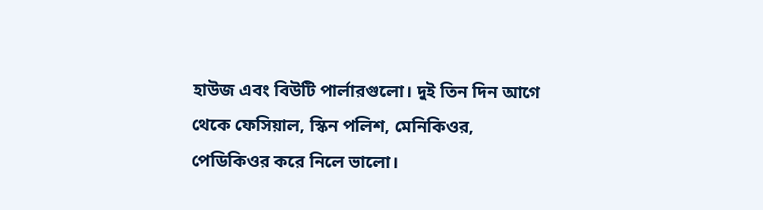হাউজ এবং বিউটি পার্লারগুলো। দুই তিন দিন আগে থেকে ফেসিয়াল, স্কিন পলিশ, মেনিকিওর, পেডিকিওর করে নিলে ভালো।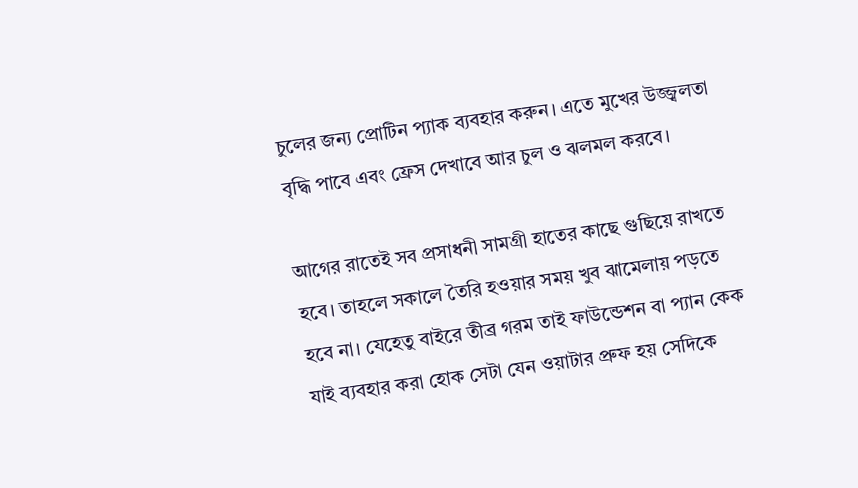চুলের জন্য প্রোটিন প্যাক ব্যবহার করুন। এতে মুখের উজ্জ্বলতা বৃদ্ধি পাবে এবং ফ্রেস দেখাবে আর চুল ও ঝলমল করবে।

আগের রাতেই সব প্রসাধনী সামগ্রী হাতের কাছে গুছিয়ে রাখতে হবে। তাহলে সকালে তৈরি হওয়ার সময় খুব ঝামেলায় পড়তে হবে না। যেহেতু বাইরে তীব্র গরম তাই ফাউন্ডেশন বা প্যান কেক যাই ব্যবহার করা হোক সেটা যেন ওয়াটার প্রুফ হয় সেদিকে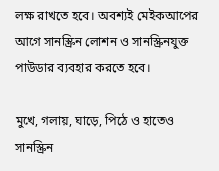লক্ষ রাখতে হবে। অবশ্যই মেইকআপের আগে সানস্ক্রিন লোশন ও সানস্ক্রিনযুক্ত পাউডার ব্যবহার করতে হবে।

মুখে, গলায়, ঘাড়ে, পিঠে ও হাতেও সানস্ক্রিন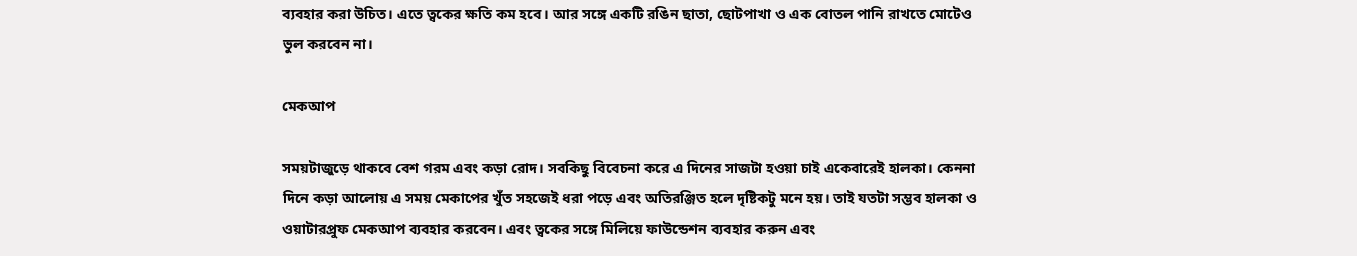ব্যবহার করা উচিত। এতে ত্বকের ক্ষতি কম হবে। আর সঙ্গে একটি রঙিন ছাতা, ছোটপাখা ও এক বোতল পানি রাখতে মোটেও ভুল করবেন না।

মেকআপ

সময়টাজুড়ে থাকবে বেশ গরম এবং কড়া রোদ। সবকিছু বিবেচনা করে এ দিনের সাজটা হওয়া চাই একেবারেই হালকা। কেননা দিনে কড়া আলোয় এ সময় মেকাপের খুঁত সহজেই ধরা পড়ে এবং অতিরঞ্জিত হলে দৃষ্টিকটু মনে হয়। তাই যতটা সম্ভব হালকা ও ওয়াটারপ্রুফ মেকআপ ব্যবহার করবেন। এবং ত্বকের সঙ্গে মিলিয়ে ফাউন্ডেশন ব্যবহার করুন এবং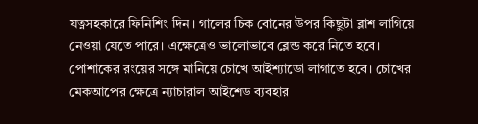যত্নসহকারে ফিনিশিং দিন। গালের চিক বোনের উপর কিছুটা ব্লাশ লাগিয়ে নেওয়া যেতে পারে। এক্ষেত্রেও ভালোভাবে ব্লেন্ড করে নিতে হবে।
পোশাকের রংয়ের সঙ্গে মানিয়ে চোখে আইশ্যাডো লাগাতে হবে। চোখের মেকআপের ক্ষেত্রে ন্যাচারাল আইশেড ব্যবহার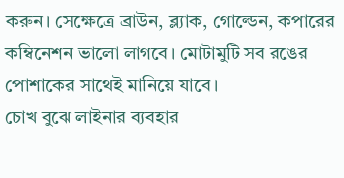করুন। সেক্ষেত্রে ব্রাউন, ব্ল্যাক, গোল্ডেন, কপারের কম্বিনেশন ভালো লাগবে। মোটামুটি সব রঙের পোশাকের সাথেই মানিয়ে যাবে।
চোখ বুঝে লাইনার ব্যবহার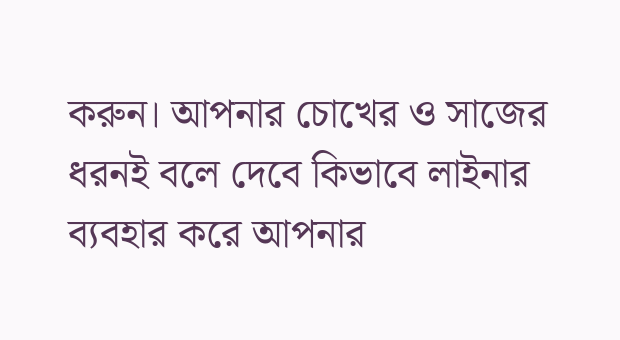করুন। আপনার চোখের ও সাজের ধরনই বলে দেবে কিভাবে লাইনার ব্যবহার করে আপনার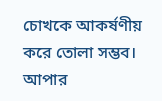চোখকে আকর্ষণীয় করে তোলা সম্ভব।
আপার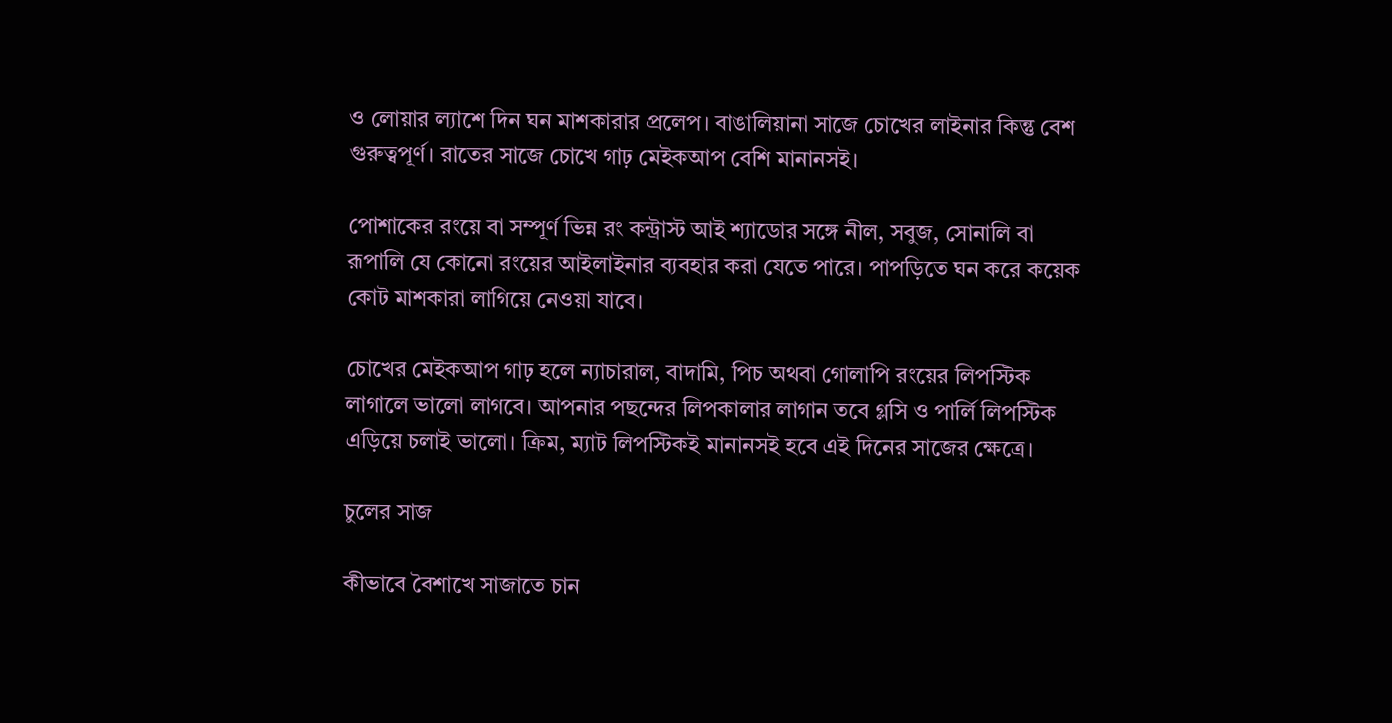ও লোয়ার ল্যাশে দিন ঘন মাশকারার প্রলেপ। বাঙালিয়ানা সাজে চোখের লাইনার কিন্তু বেশ গুরুত্বপূর্ণ। রাতের সাজে চোখে গাঢ় মেইকআপ বেশি মানানসই।

পোশাকের রংয়ে বা সম্পূর্ণ ভিন্ন রং কন্ট্রাস্ট আই শ্যাডোর সঙ্গে নীল, সবুজ, সোনালি বা রূপালি যে কোনো রংয়ের আইলাইনার ব্যবহার করা যেতে পারে। পাপড়িতে ঘন করে কয়েক কোট মাশকারা লাগিয়ে নেওয়া যাবে।

চোখের মেইকআপ গাঢ় হলে ন্যাচারাল, বাদামি, পিচ অথবা গোলাপি রংয়ের লিপস্টিক লাগালে ভালো লাগবে। আপনার পছন্দের লিপকালার লাগান তবে গ্লসি ও পার্লি লিপস্টিক এড়িয়ে চলাই ভালো। ক্রিম, ম্যাট লিপস্টিকই মানানসই হবে এই দিনের সাজের ক্ষেত্রে।

চুলের সাজ

কীভাবে বৈশাখে সাজাতে চান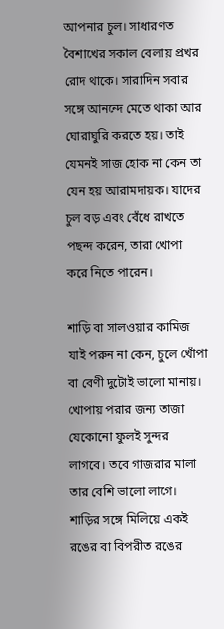আপনার চুল। সাধারণত বৈশাখের সকাল বেলায় প্রখর রোদ থাকে। সারাদিন সবার সঙ্গে আনন্দে মেতে থাকা আর ঘোরাঘুরি করতে হয়। তাই যেমনই সাজ হোক না কেন তা যেন হয় আরামদায়ক। যাদের চুল বড় এবং বেঁধে রাখতে পছন্দ করেন, তারা খোপা করে নিতে পারেন।

শাড়ি বা সালওয়ার কামিজ যাই পরুন না কেন, চুলে খোঁপা বা বেণী দুটোই ভালো মানায়। খোপায় পরার জন্য তাজা যেকোনো ফুলই সুন্দর লাগবে। তবে গাজরার মালা তার বেশি ভালো লাগে। শাড়ির সঙ্গে মিলিয়ে একই রঙের বা বিপরীত রঙের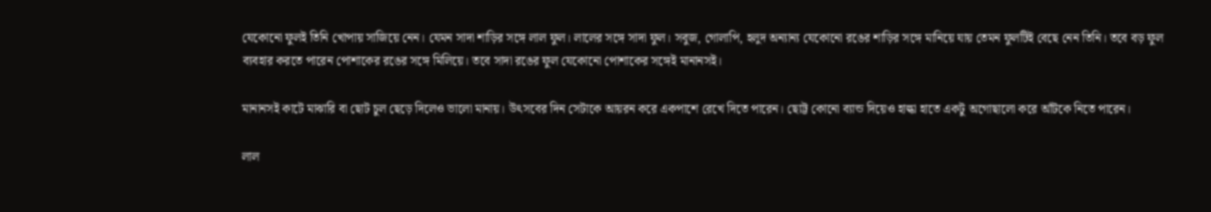যেকোনো ফুলই তিনি খোপায় সাজিয়ে নেন। যেমন সাদা শাড়ির সঙ্গে লাল ফুল। লালের সঙ্গে সাদা ফুল। সবুজ, গোলাপি, হলুদ অন্যান্য যেকোনো রঙের শাড়ির সঙ্গে মানিয়ে যায় তেমন ফুলটিই বেছে নেন তিনি। তবে বড় ফুল ব্যবহার করতে পারেন পোশাকের রঙের সঙ্গে মিলিয়ে। তবে সাদা রঙের ফুল যেকোনো পোশাকের সঙ্গেই মানানসই।

মানানসই কাটে মাঝারি বা ছোট চুল ছেড়ে দিলেও ভালো মানায়। উৎসবের দিন সেটাকে আয়রন করে একপাশে রেখে দিতে পারেন। ছোট্ট কোনো ব্যান্ড দিয়েও হাল্কা হাতে একটু অগোছালো করে আঁটকে নিতে পারেন।

লাল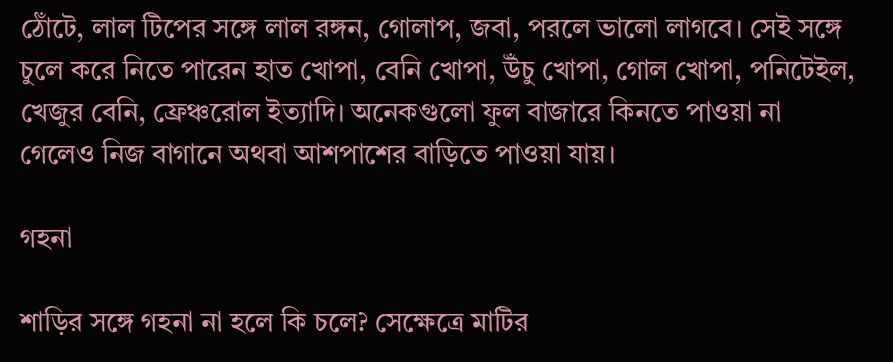ঠোঁটে, লাল টিপের সঙ্গে লাল রঙ্গন, গোলাপ, জবা, পরলে ভালো লাগবে। সেই সঙ্গে চুলে করে নিতে পারেন হাত খোপা, বেনি খোপা, উঁচু খোপা, গোল খোপা, পনিটেইল, খেজুর বেনি, ফ্রেঞ্চরোল ইত্যাদি। অনেকগুলো ফুল বাজারে কিনতে পাওয়া না গেলেও নিজ বাগানে অথবা আশপাশের বাড়িতে পাওয়া যায়।

গহনা

শাড়ির সঙ্গে গহনা না হলে কি চলে? সেক্ষেত্রে মাটির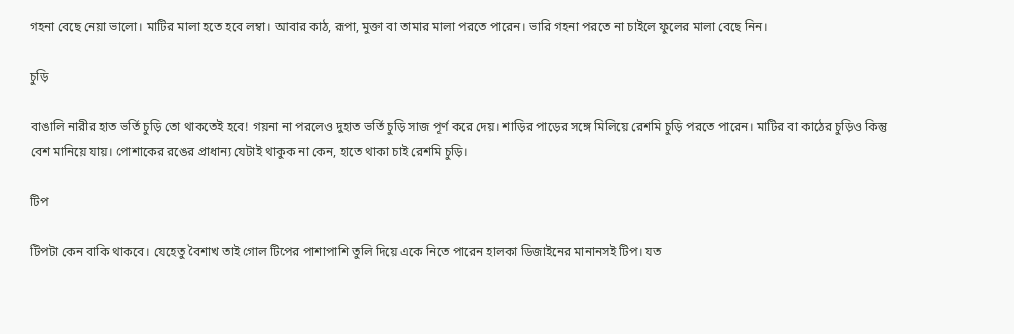গহনা বেছে নেয়া ভালো। মাটির মালা হতে হবে লম্বা। আবার কাঠ, রূপা, মুক্তা বা তামার মালা পরতে পারেন। ভারি গহনা পরতে না চাইলে ফুলের মালা বেছে নিন।

চুড়ি

বাঙালি নারীর হাত ভর্তি চুড়ি তো থাকতেই হবে! গয়না না পরলেও দুহাত ভর্তি চুড়ি সাজ পূর্ণ করে দেয়। শাড়ির পাড়ের সঙ্গে মিলিয়ে রেশমি চুড়ি পরতে পারেন। মাটির বা কাঠের চুড়িও কিন্তু বেশ মানিয়ে যায়। পোশাকের রঙের প্রাধান্য যেটাই থাকুক না কেন, হাতে থাকা চাই রেশমি চুড়ি।

টিপ

টিপটা কেন বাকি থাকবে। যেহেতু বৈশাখ তাই গোল টিপের পাশাপাশি তুলি দিয়ে একে নিতে পারেন হালকা ডিজাইনের মানানসই টিপ। যত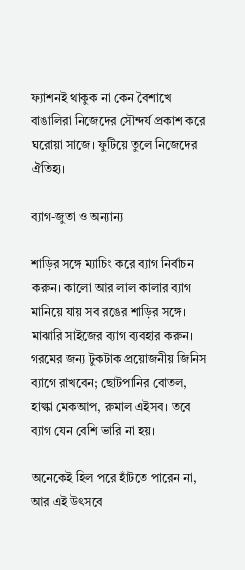ফ্যাশনই থাকুক না কেন বৈশাখে বাঙালিরা নিজেদের সৌন্দর্য প্রকাশ করে ঘরোয়া সাজে। ফুটিয়ে তুলে নিজেদের ঐতিহ্য।

ব্যাগ-জুতা ও অন্যান্য

শাড়ির সঙ্গে ম্যাচিং করে ব্যাগ নির্বাচন করুন। কালো আর লাল কালার ব্যাগ মানিয়ে যায় সব রঙের শাড়ির সঙ্গে। মাঝারি সাইজের ব্যাগ ব্যবহার করুন। গরমের জন্য টুকটাক প্রয়োজনীয় জিনিস ব্যাগে রাখবেন; ছোটপানির বোতল, হাল্কা মেকআপ, রুমাল এইসব। তবে ব্যাগ যেন বেশি ভারি না হয়।

অনেকেই হিল পরে হাঁটতে পারেন না, আর এই উৎসবে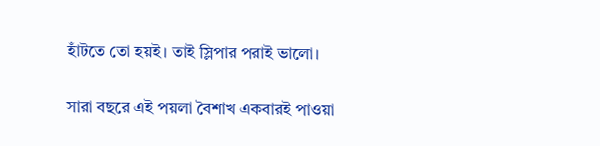হাঁটতে তো হয়ই। তাই স্লিপার পরাই ভালো।

সারা বছরে এই পয়লা বৈশাখ একবারই পাওয়া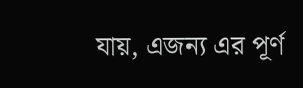যায়, এজন্য এর পূর্ণ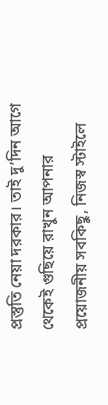প্রস্তুতি নেয়া দরকার। তাই দু’দিন আগে থেকেই গুছিয়ে রাখুন আপনার প্রয়োজনীয় সবকিছু, নিজস্ব স্টাইলে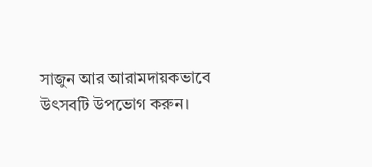সাজুন আর আরামদায়কভাবে উৎসবটি উপভোগ করুন।